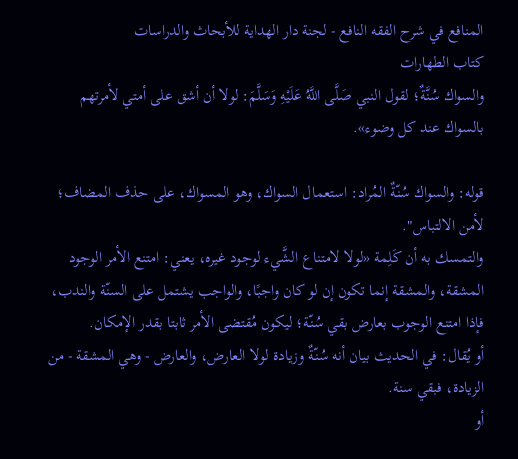المنافع في شرح الفقه النافع - لجنة دار الهداية للأبحاث والدراسات
كتاب الطهارات
والسواك سُنَّةٌ؛ لقول النبي صَلَّى اللَّهُ عَلَيْهِ وَسَلَّمَ: لولا أن أشق على أمتي لأمرتهم بالسواك عند كل وضوء».

قوله: والسواك سُنّةٌ المُراد: استعمال السواك، وهو المسواك، على حذف المضاف؛ لأمن الالتباس".
والتمسك به أن كَلِمة «لولا لامتناع الشَّيء لوجود غيره، يعني: امتنع الأمر الوجود المشقة، والمشقة إنما تكون إن لو كان واجبًا، والواجب يشتمل على السنّة والندب، فإذا امتنع الوجوب بعارض بقي سُنّة؛ ليكون مُقتضى الأمر ثابتا بقدر الإمكان.
أو يُقال: في الحديث بيان أنه سُنّةٌ وزيادة لولا العارض، والعارض - وهي المشقة - من الزيادة، فبقي سنة.
أو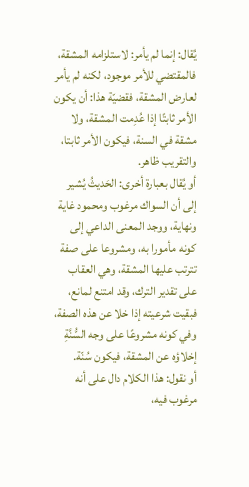يُقال: إنما لم يأمر: لاستلزامه المشقة، فالمقتضي للأمر موجود، لكنه لم يأمر لعارض المشقة، فقضيّة هذا: أن يكون الأمر ثابتًا إذا عُدِمت المشقة، ولا مشقة في السنة، فيكون الأمر ثابتا، والتقريب ظاهر.
أو يُقال بعبارة أخرى: الحَديثُ يُشير إلى أن السواك مرغوب ومحمود غاية ونهاية، ووجد المعنى الداعي إلى كونه مأمورا به، ومشروعا على صفة تترتب عليها المشقة، وهي العقاب على تقدير الترك، وقد امتنع لمانع، فبقيت شرعيته إذا خلا عن هذه الصفة، وفي كونه مشروعًا على وجه السُّنَّةِ إخلاؤه عن المشقة، فيكون سُنّة.
أو نقول: هذا الكلام دال على أنه مرغوب فيه،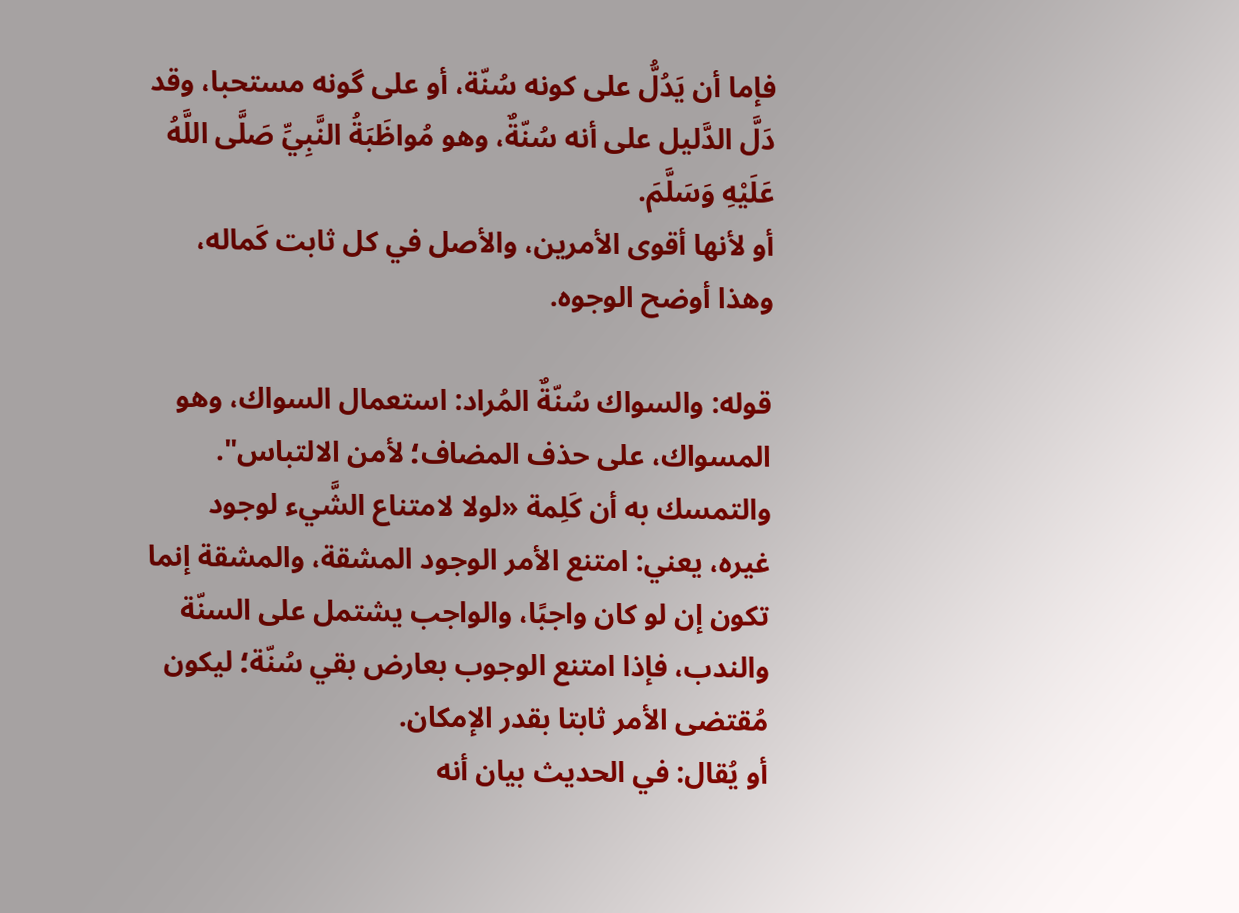فإما أن يَدُلُّ على كونه سُنّة، أو على گونه مستحبا، وقد دَلَّ الدَّليل على أنه سُنّةٌ، وهو مُواظَبَةُ النَّبِيِّ صَلَّى اللَّهُ عَلَيْهِ وَسَلَّمَ.
أو لأنها أقوى الأمرين، والأصل في كل ثابت كَماله، وهذا أوضح الوجوه.

قوله: والسواك سُنّةٌ المُراد: استعمال السواك، وهو المسواك، على حذف المضاف؛ لأمن الالتباس".
والتمسك به أن كَلِمة «لولا لامتناع الشَّيء لوجود غيره، يعني: امتنع الأمر الوجود المشقة، والمشقة إنما تكون إن لو كان واجبًا، والواجب يشتمل على السنّة والندب، فإذا امتنع الوجوب بعارض بقي سُنّة؛ ليكون مُقتضى الأمر ثابتا بقدر الإمكان.
أو يُقال: في الحديث بيان أنه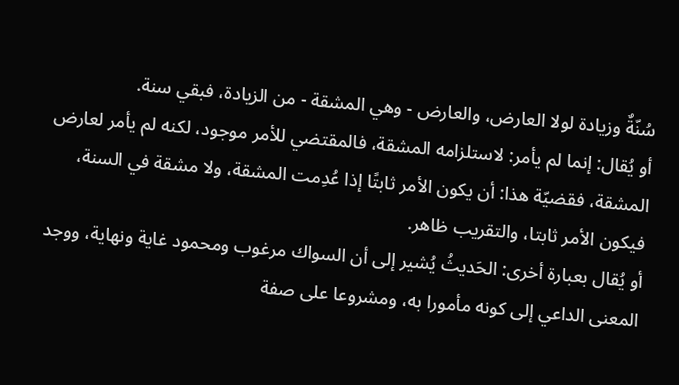سُنّةٌ وزيادة لولا العارض، والعارض - وهي المشقة - من الزيادة، فبقي سنة.
أو يُقال: إنما لم يأمر: لاستلزامه المشقة، فالمقتضي للأمر موجود، لكنه لم يأمر لعارض المشقة، فقضيّة هذا: أن يكون الأمر ثابتًا إذا عُدِمت المشقة، ولا مشقة في السنة، فيكون الأمر ثابتا، والتقريب ظاهر.
أو يُقال بعبارة أخرى: الحَديثُ يُشير إلى أن السواك مرغوب ومحمود غاية ونهاية، ووجد المعنى الداعي إلى كونه مأمورا به، ومشروعا على صفة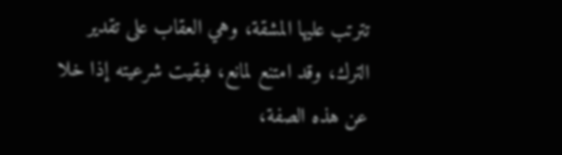تترتب عليها المشقة، وهي العقاب على تقدير الترك، وقد امتنع لمانع، فبقيت شرعيته إذا خلا عن هذه الصفة،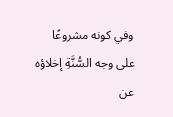وفي كونه مشروعًا على وجه السُّنَّةِ إخلاؤه عن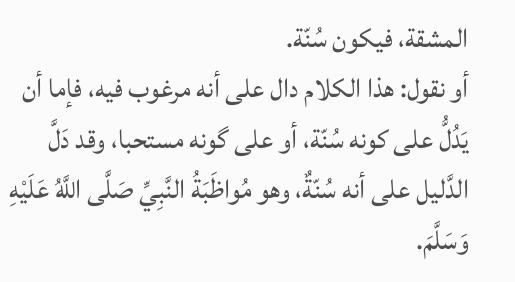المشقة، فيكون سُنّة.
أو نقول: هذا الكلام دال على أنه مرغوب فيه، فإما أن يَدُلُّ على كونه سُنّة، أو على گونه مستحبا، وقد دَلَّ الدَّليل على أنه سُنّةٌ، وهو مُواظَبَةُ النَّبِيِّ صَلَّى اللَّهُ عَلَيْهِ وَسَلَّمَ.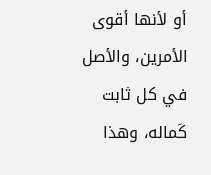أو لأنها أقوى الأمرين، والأصل في كل ثابت كَماله، وهذا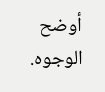أوضح الوجوه.